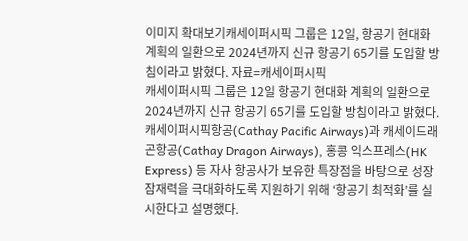이미지 확대보기캐세이퍼시픽 그룹은 12일, 항공기 현대화 계획의 일환으로 2024년까지 신규 항공기 65기를 도입할 방침이라고 밝혔다. 자료=캐세이퍼시픽
캐세이퍼시픽 그룹은 12일 항공기 현대화 계획의 일환으로 2024년까지 신규 항공기 65기를 도입할 방침이라고 밝혔다. 캐세이퍼시픽항공(Cathay Pacific Airways)과 캐세이드래곤항공(Cathay Dragon Airways), 홍콩 익스프레스(HK Express) 등 자사 항공사가 보유한 특장점을 바탕으로 성장 잠재력을 극대화하도록 지원하기 위해 ‘항공기 최적화’를 실시한다고 설명했다.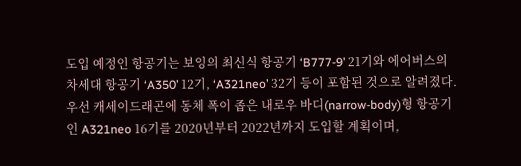도입 예정인 항공기는 보잉의 최신식 항공기 ‘B777-9’ 21기와 에어버스의 차세대 항공기 ‘A350’ 12기, ‘A321neo’ 32기 등이 포함된 것으로 알려졌다. 우선 캐세이드래곤에 동체 폭이 좁은 내로우 바디(narrow-body)형 항공기인 A321neo 16기를 2020년부터 2022년까지 도입할 계획이며,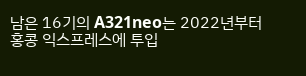남은 16기의 A321neo는 2022년부터 홍콩 익스프레스에 투입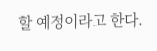할 예정이라고 한다.